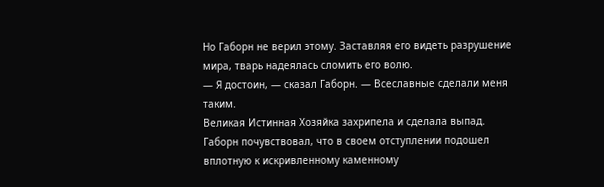Но Габорн не верил этому. Заставляя его видеть разрушение мира, тварь надеялась сломить его волю.
— Я достоин, — сказал Габорн. — Всеславные сделали меня таким.
Великая Истинная Хозяйка захрипела и сделала выпад.
Габорн почувствовал, что в своем отступлении подошел вплотную к искривленному каменному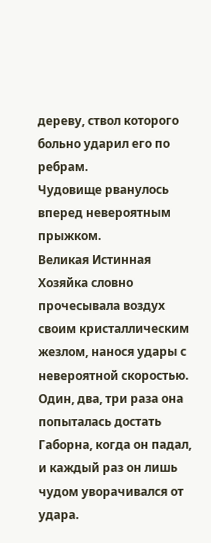дереву, ствол которого больно ударил его по ребрам.
Чудовище рванулось вперед невероятным прыжком.
Великая Истинная Хозяйка словно прочесывала воздух своим кристаллическим жезлом, нанося удары с невероятной скоростью. Один, два, три раза она попыталась достать Габорна, когда он падал, и каждый раз он лишь чудом уворачивался от удара.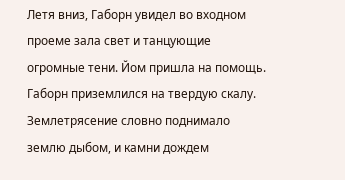Летя вниз, Габорн увидел во входном проеме зала свет и танцующие огромные тени. Йом пришла на помощь.
Габорн приземлился на твердую скалу. Землетрясение словно поднимало землю дыбом, и камни дождем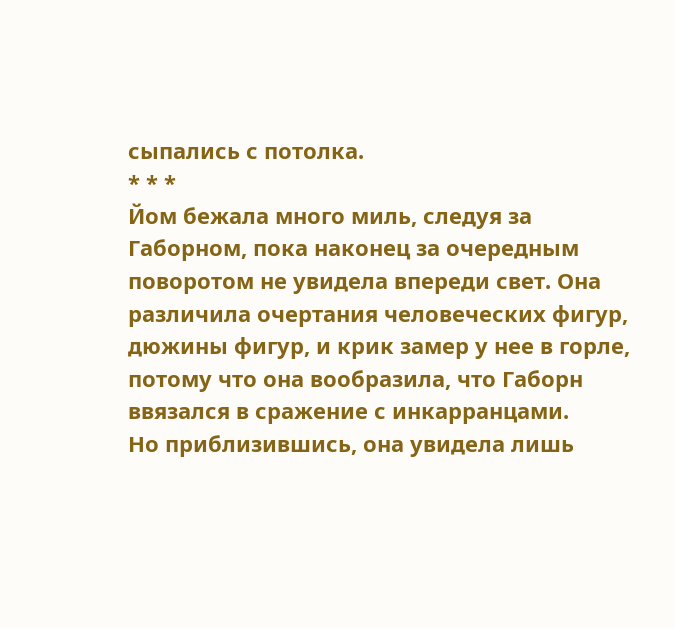сыпались с потолка.
* * *
Йом бежала много миль, следуя за Габорном, пока наконец за очередным поворотом не увидела впереди свет. Она различила очертания человеческих фигур, дюжины фигур, и крик замер у нее в горле, потому что она вообразила, что Габорн ввязался в сражение с инкарранцами.
Но приблизившись, она увидела лишь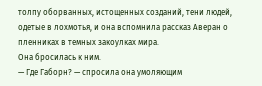толпу оборванных, истощенных созданий, тени людей, одетые в лохмотья, и она вспомнила рассказ Аверан о пленниках в темных закоулках мира.
Она бросилась к ним.
— Где Габорн? — спросила она умоляющим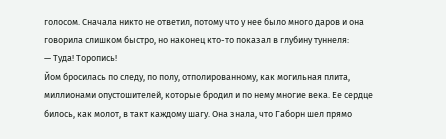голосом. Сначала никто не ответил, потому что у нее было много даров и она говорила слишком быстро, но наконец кто-то показал в глубину туннеля:
— Туда! Торопись!
Йом бросилась по следу, по полу, отполированному, как могильная плита, миллионами опустошителей, которые бродил и по нему многие века. Ее сердце билось, как молот, в такт каждому шагу. Она знала, что Габорн шел прямо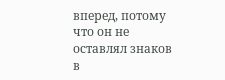вперед, потому что он не оставлял знаков в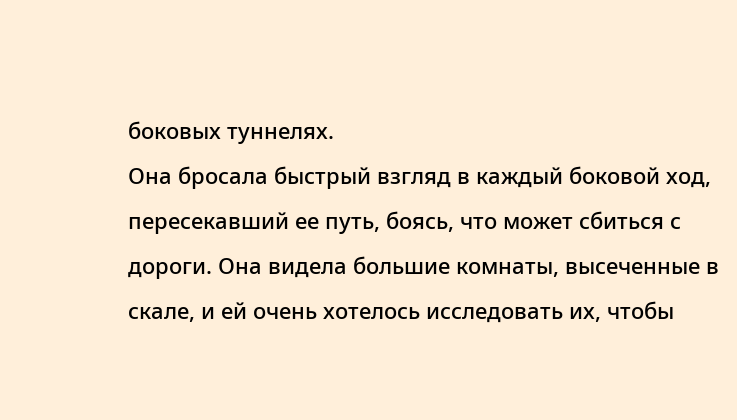боковых туннелях.
Она бросала быстрый взгляд в каждый боковой ход, пересекавший ее путь, боясь, что может сбиться с дороги. Она видела большие комнаты, высеченные в скале, и ей очень хотелось исследовать их, чтобы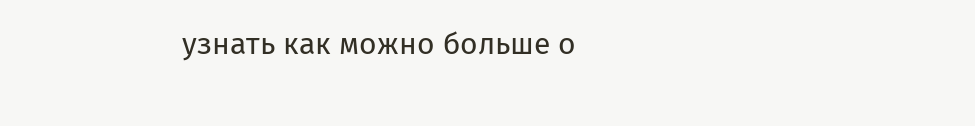узнать как можно больше о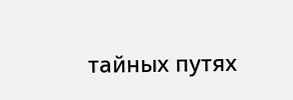тайных путях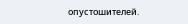опустошителей.